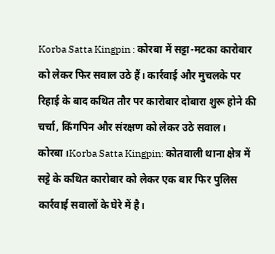Korba Satta Kingpin : कोरबा में सट्टा-मटका कारोबार को लेकर फिर सवाल उठे हैं। कार्रवाई और मुचलके पर रिहाई के बाद कथित तौर पर कारोबार दोबारा शुरू होने की चर्चा, किंगपिन और संरक्षण को लेकर उठे सवाल।
कोरबा।Korba Satta Kingpin: कोतवाली थाना क्षेत्र में सट्टे के कथित कारोबार को लेकर एक बार फिर पुलिस कार्रवाई सवालों के घेरे में है।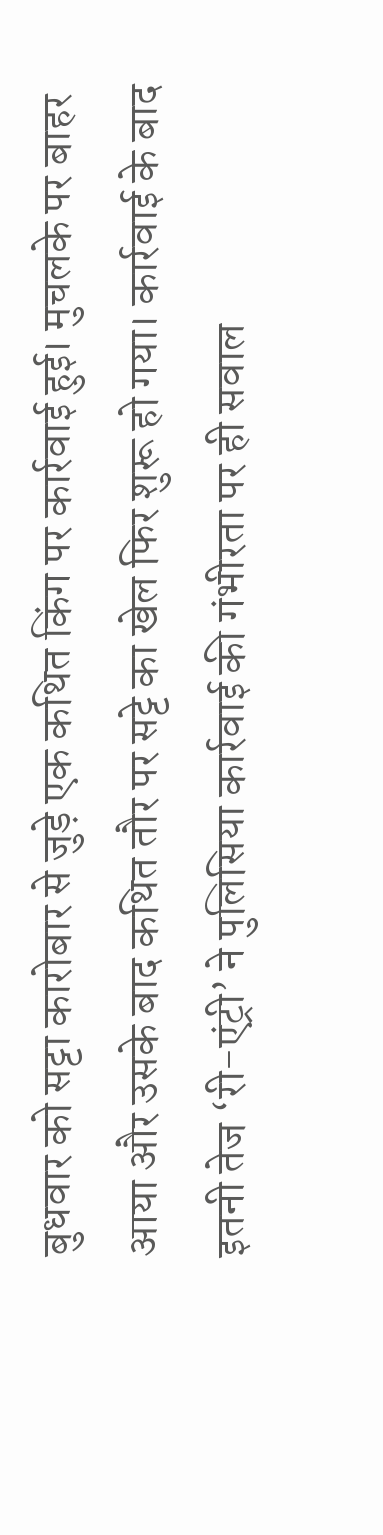बुधवार को सट्टा कारोबार से जुड़े एक कथित किंग पर कार्रवाई हुई। मुचलके पर बाहर आया और उसके बाद कथित तौर पर सट्टे का खेल फिर शुरू हो गया। कार्रवाई के बाद इतनी तेज ‘री-एंट्री’ ने पुलिसिया कार्रवाई की गंभीरता पर ही सवाल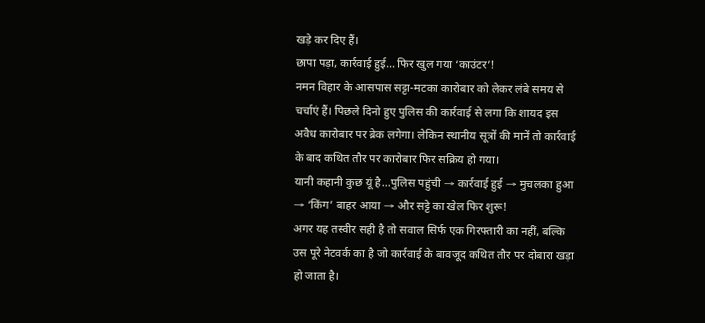खड़े कर दिए हैं।
छापा पड़ा, कार्रवाई हुई… फिर खुल गया ‘काउंटर’!
नमन विहार के आसपास सट्टा-मटका कारोबार को लेकर लंबे समय से चर्चाएं हैं। पिछले दिनो हुए पुलिस की कार्रवाई से लगा कि शायद इस अवैध कारोबार पर ब्रेक लगेगा। लेकिन स्थानीय सूत्रों की मानें तो कार्रवाई के बाद कथित तौर पर कारोबार फिर सक्रिय हो गया।
यानी कहानी कुछ यूं है…पुलिस पहुंची → कार्रवाई हुई → मुचलका हुआ → ‘किंग’ बाहर आया → और सट्टे का खेल फिर शुरू!
अगर यह तस्वीर सही है तो सवाल सिर्फ एक गिरफ्तारी का नहीं, बल्कि उस पूरे नेटवर्क का है जो कार्रवाई के बावजूद कथित तौर पर दोबारा खड़ा हो जाता है।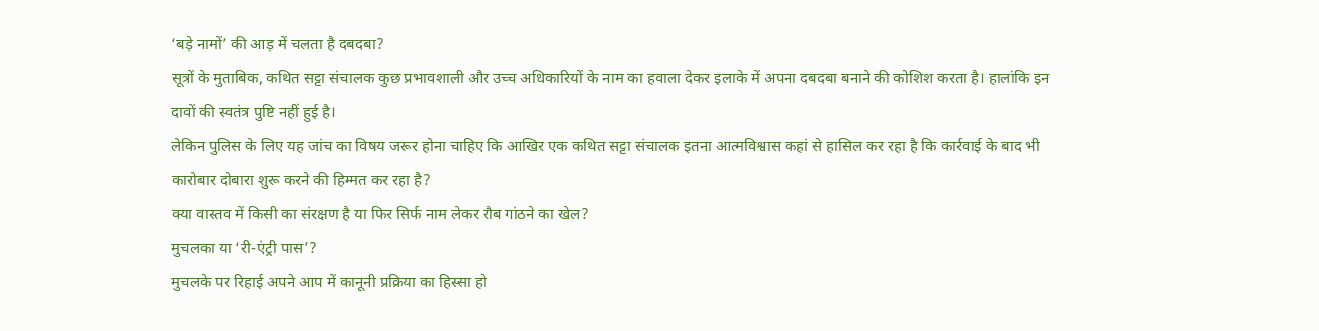‘बड़े नामों’ की आड़ में चलता है दबदबा?
सूत्रों के मुताबिक, कथित सट्टा संचालक कुछ प्रभावशाली और उच्च अधिकारियों के नाम का हवाला देकर इलाके में अपना दबदबा बनाने की कोशिश करता है। हालांकि इन दावों की स्वतंत्र पुष्टि नहीं हुई है।
लेकिन पुलिस के लिए यह जांच का विषय जरूर होना चाहिए कि आखिर एक कथित सट्टा संचालक इतना आत्मविश्वास कहां से हासिल कर रहा है कि कार्रवाई के बाद भी कारोबार दोबारा शुरू करने की हिम्मत कर रहा है?
क्या वास्तव में किसी का संरक्षण है या फिर सिर्फ नाम लेकर रौब गांठने का खेल?
मुचलका या ‘री-एंट्री पास’?
मुचलके पर रिहाई अपने आप में कानूनी प्रक्रिया का हिस्सा हो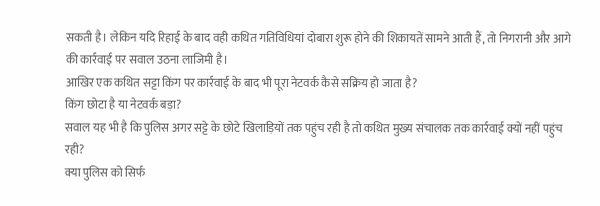सकती है। लेकिन यदि रिहाई के बाद वही कथित गतिविधियां दोबारा शुरू होने की शिकायतें सामने आती हैं, तो निगरानी और आगे की कार्रवाई पर सवाल उठना लाजिमी है।
आखिर एक कथित सट्टा किंग पर कार्रवाई के बाद भी पूरा नेटवर्क कैसे सक्रिय हो जाता है?
किंग छोटा है या नेटवर्क बड़ा?
सवाल यह भी है कि पुलिस अगर सट्टे के छोटे खिलाड़ियों तक पहुंच रही है तो कथित मुख्य संचालक तक कार्रवाई क्यों नहीं पहुंच रही?
क्या पुलिस को सिर्फ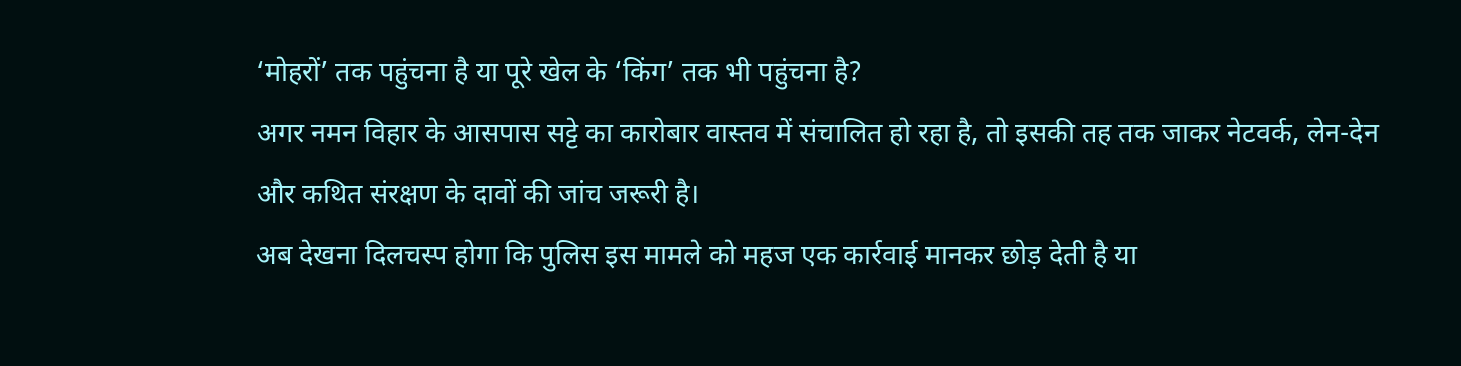‘मोहरों’ तक पहुंचना है या पूरे खेल के ‘किंग’ तक भी पहुंचना है?
अगर नमन विहार के आसपास सट्टे का कारोबार वास्तव में संचालित हो रहा है, तो इसकी तह तक जाकर नेटवर्क, लेन-देन और कथित संरक्षण के दावों की जांच जरूरी है।
अब देखना दिलचस्प होगा कि पुलिस इस मामले को महज एक कार्रवाई मानकर छोड़ देती है या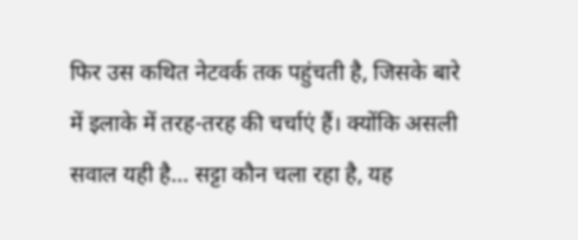फिर उस कथित नेटवर्क तक पहुंचती है, जिसके बारे में इलाके में तरह-तरह की चर्चाएं हैं। क्योंकि असली सवाल यही है… सट्टा कौन चला रहा है, यह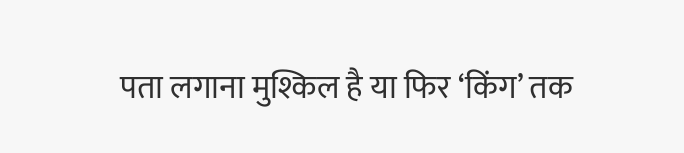पता लगाना मुश्किल है या फिर ‘किंग’ तक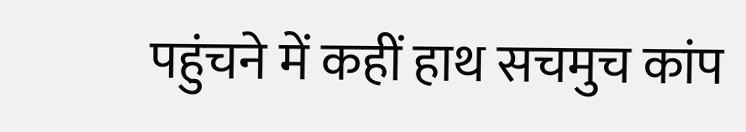पहुंचने में कहीं हाथ सचमुच कांप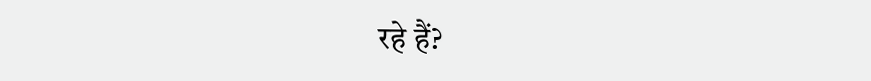रहे हैं?